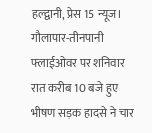हल्द्वानी, प्रेस 15 न्यूज। गौलापार-तीनपानी फ्लाईओवर पर शनिवार रात करीब 10 बजे हुए भीषण सड़क हादसे ने चार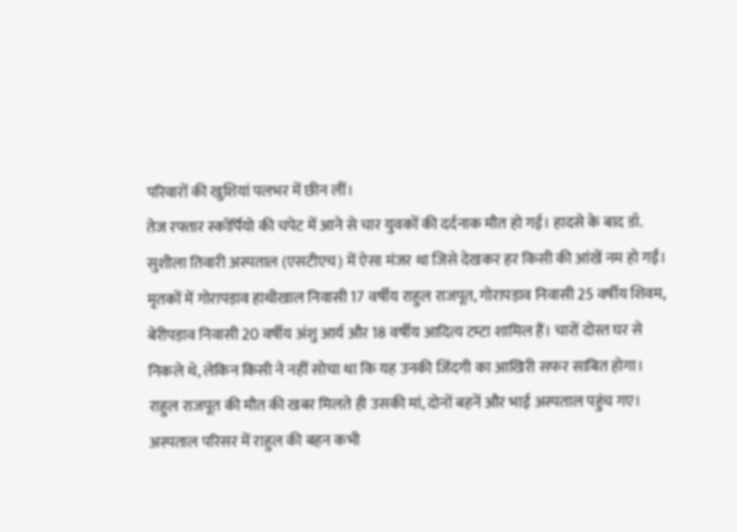परिवारों की खुशियां पलभर में छीन लीं।
तेज रफ्तार स्कॉर्पियो की चपेट में आने से चार युवकों की दर्दनाक मौत हो गई। हादसे के बाद डॉ. सुशीला तिवारी अस्पताल (एसटीएच) में ऐसा मंजर था जिसे देखकर हर किसी की आंखें नम हो गईं।
मृतकों में गोरापड़ाव हाथीखाल निवासी 17 वर्षीय राहुल राजपूत, गोरापड़ाव निवासी 25 वर्षीय शिवम, बेरीपड़ाव निवासी 20 वर्षीय अंशु आर्य और 18 वर्षीय आदित्य टम्टा शामिल हैं। चारों दोस्त घर से निकले थे, लेकिन किसी ने नहीं सोचा था कि यह उनकी जिंदगी का आखिरी सफर साबित होगा।
राहुल राजपूत की मौत की खबर मिलते ही उसकी मां, दोनों बहनें और भाई अस्पताल पहुंच गए। अस्पताल परिसर में राहुल की बहन कभी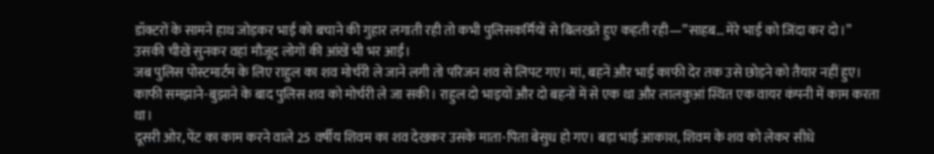डॉक्टरों के सामने हाथ जोड़कर भाई को बचाने की गुहार लगाती रही तो कभी पुलिसकर्मियों से बिलखते हुए कहती रही—”साहब… मेरे भाई को जिंदा कर दो।” उसकी चीखें सुनकर वहां मौजूद लोगों की आंखें भी भर आईं।
जब पुलिस पोस्टमार्टम के लिए राहुल का शव मोर्चरी ले जाने लगी तो परिजन शव से लिपट गए। मां, बहनें और भाई काफी देर तक उसे छोड़ने को तैयार नहीं हुए। काफी समझाने-बुझाने के बाद पुलिस शव को मोर्चरी ले जा सकी। राहुल दो भाइयों और दो बहनों में से एक था और लालकुआं स्थित एक वायर कंपनी में काम करता था।
दूसरी ओर, पेंट का काम करने वाले 25 वर्षीय शिवम का शव देखकर उसके माता-पिता बेसुध हो गए। बड़ा भाई आकाश, शिवम के शव को लेकर सीधे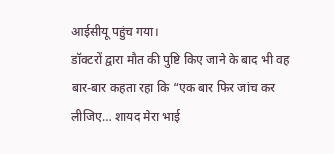आईसीयू पहुंच गया।
डॉक्टरों द्वारा मौत की पुष्टि किए जाने के बाद भी वह बार-बार कहता रहा कि “एक बार फिर जांच कर लीजिए… शायद मेरा भाई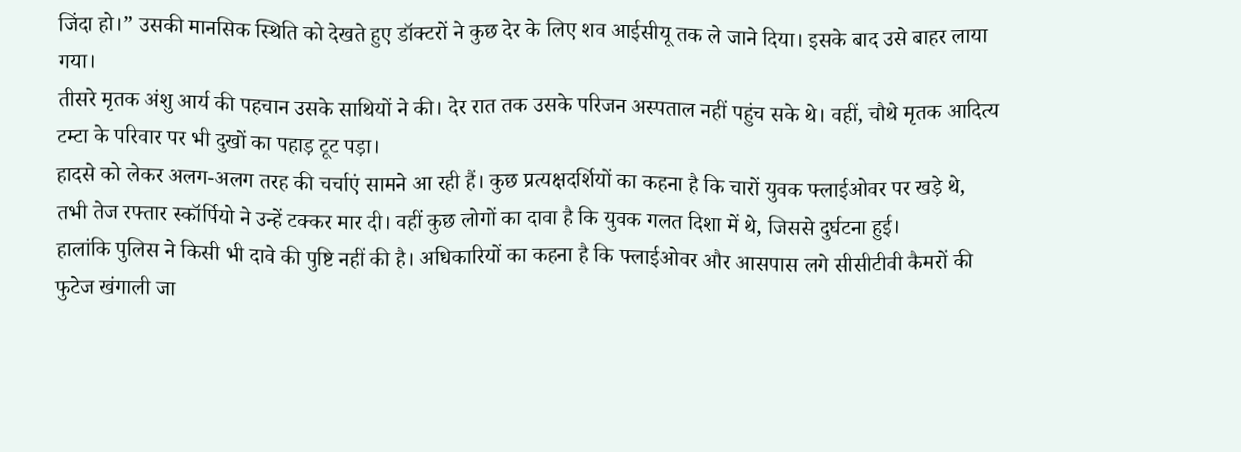जिंदा हो।” उसकी मानसिक स्थिति को देखते हुए डॉक्टरों ने कुछ देर के लिए शव आईसीयू तक ले जाने दिया। इसके बाद उसे बाहर लाया गया।
तीसरे मृतक अंशु आर्य की पहचान उसके साथियों ने की। देर रात तक उसके परिजन अस्पताल नहीं पहुंच सके थे। वहीं, चौथे मृतक आदित्य टम्टा के परिवार पर भी दुखों का पहाड़ टूट पड़ा।
हादसे को लेकर अलग-अलग तरह की चर्चाएं सामने आ रही हैं। कुछ प्रत्यक्षदर्शियों का कहना है कि चारों युवक फ्लाईओवर पर खड़े थे, तभी तेज रफ्तार स्कॉर्पियो ने उन्हें टक्कर मार दी। वहीं कुछ लोगों का दावा है कि युवक गलत दिशा में थे, जिससे दुर्घटना हुई।
हालांकि पुलिस ने किसी भी दावे की पुष्टि नहीं की है। अधिकारियों का कहना है कि फ्लाईओवर और आसपास लगे सीसीटीवी कैमरों की फुटेज खंगाली जा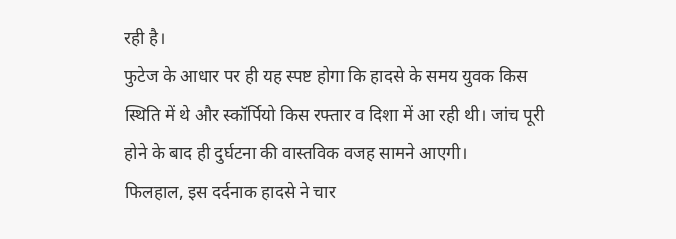रही है।
फुटेज के आधार पर ही यह स्पष्ट होगा कि हादसे के समय युवक किस स्थिति में थे और स्कॉर्पियो किस रफ्तार व दिशा में आ रही थी। जांच पूरी होने के बाद ही दुर्घटना की वास्तविक वजह सामने आएगी।
फिलहाल, इस दर्दनाक हादसे ने चार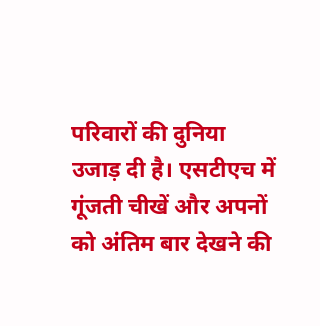परिवारों की दुनिया उजाड़ दी है। एसटीएच में गूंजती चीखें और अपनों को अंतिम बार देखने की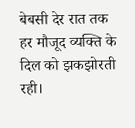बेबसी देर रात तक हर मौजूद व्यक्ति के दिल को झकझोरती रही।